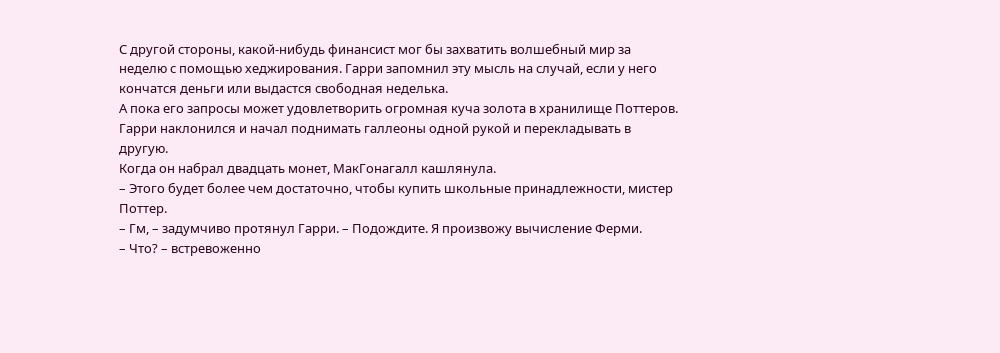С другой стороны, какой-нибудь финансист мог бы захватить волшебный мир за неделю с помощью хеджирования. Гарри запомнил эту мысль на случай, если у него кончатся деньги или выдастся свободная неделька.
А пока его запросы может удовлетворить огромная куча золота в хранилище Поттеров.
Гарри наклонился и начал поднимать галлеоны одной рукой и перекладывать в другую.
Когда он набрал двадцать монет, МакГонагалл кашлянула.
– Этого будет более чем достаточно, чтобы купить школьные принадлежности, мистер Поттер.
– Гм, – задумчиво протянул Гарри. – Подождите. Я произвожу вычисление Ферми.
– Что? – встревоженно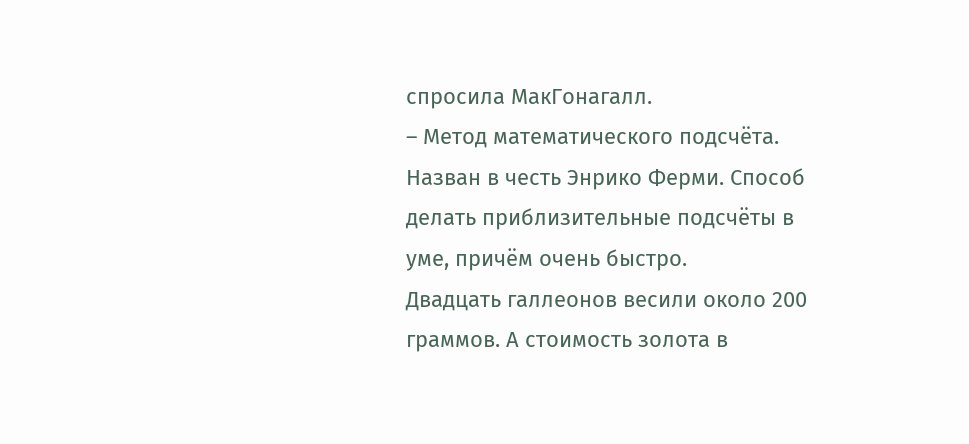спросила МакГонагалл.
– Метод математического подсчёта. Назван в честь Энрико Ферми. Способ делать приблизительные подсчёты в уме, причём очень быстро.
Двадцать галлеонов весили около 200 граммов. А стоимость золота в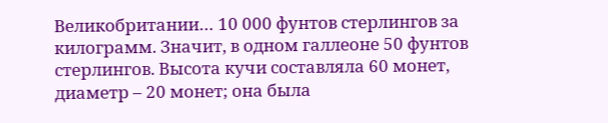Великобритании… 10 000 фунтов стерлингов за килограмм. Значит, в одном галлеоне 50 фунтов стерлингов. Высота кучи составляла 60 монет, диаметр – 20 монет; она была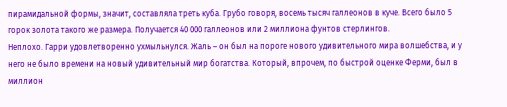пирамидальной формы, значит, составляла треть куба. Грубо говоря, восемь тысяч галлеонов в куче. Всего было 5 горок золота такого же размера. Получается 40 000 галлеонов или 2 миллиона фунтов стерлингов.
Неплохо. Гарри удовлетворенно ухмыльнулся. Жаль – он был на пороге нового удивительного мира волшебства, и у него не было времени на новый удивительный мир богатства. Который, впрочем, по быстрой оценке Ферми, был в миллион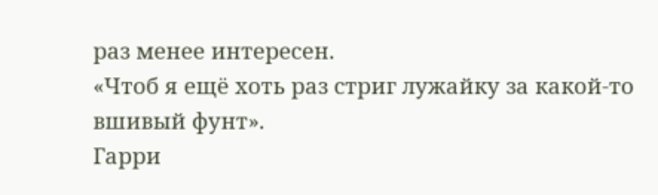раз менее интересен.
«Чтоб я ещё хоть раз стриг лужайку за какой-то вшивый фунт».
Гарри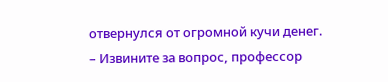отвернулся от огромной кучи денег.
– Извините за вопрос, профессор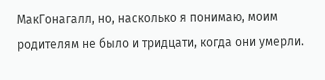МакГонагалл, но, насколько я понимаю, моим родителям не было и тридцати, когда они умерли.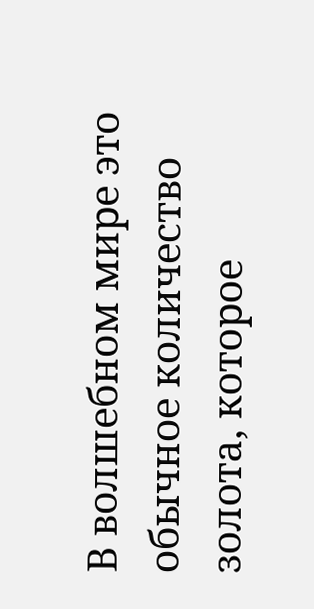В волшебном мире это обычное количество золота, которое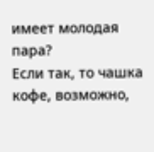имеет молодая пара?
Если так, то чашка кофе, возможно,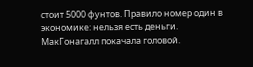стоит 5000 фунтов. Правило номер один в экономике: нельзя есть деньги.
МакГонагалл покачала головой.